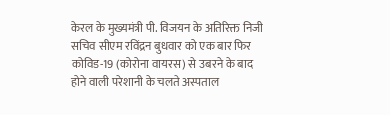केरल के मुख्यमंत्री पी. विजयन के अतिरिक्त निजी सचिव सीएम रविंद्रन बुधवार को एक बार फिर कोविड-19 (कोरोना वायरस) से उबरने के बाद होने वाली परेशानी के चलते अस्पताल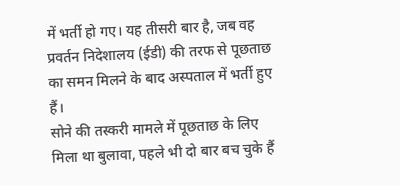में भर्ती हो गए। यह तीसरी बार है, जब वह प्रवर्तन निदेशालय (ईडी) की तरफ से पूछताछ का समन मिलने के बाद अस्पताल में भर्ती हुए हैं।
सोने की तस्करी मामले में पूछताछ के लिए मिला था बुलावा, पहले भी दो बार बच चुके हैं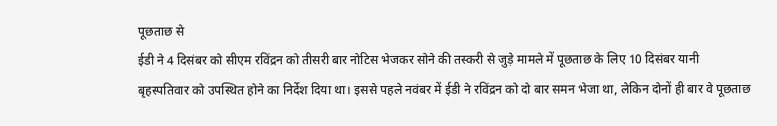पूछताछ से
ईडी ने 4 दिसंबर को सीएम रविंद्रन को तीसरी बार नोटिस भेजकर सोने की तस्करी से जुड़े मामले में पूछताछ के लिए 10 दिसंबर यानी बृहस्पतिवार को उपस्थित होने का निर्देश दिया था। इससे पहले नवंबर में ईडी ने रविंद्रन को दो बार समन भेजा था, लेकिन दोनों ही बार वे पूछताछ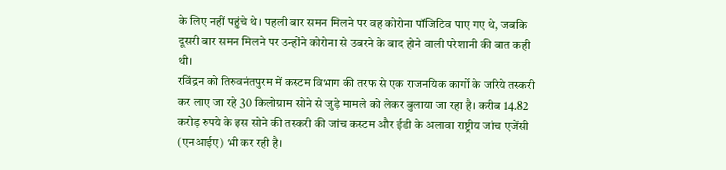के लिए नहीं पहुंचे थे। पहली बार समन मिलने पर वह कोरोना पॉजिटिव पाए गए थे, जबकि दूसरी बार समन मिलने पर उन्होंने कोरोना से उबरने के बाद होने वाली परेशानी की बात कही थी।
रविंद्रन को तिरुवनंतपुरम में कस्टम विभाग की तरफ से एक राजनयिक कार्गो के जरिये तस्करी कर लाए जा रहे 30 किलोग्राम सोने से जुड़े मामले को लेकर बुलाया जा रहा है। करीब 14.82 करोड़ रुपये के इस सोने की तस्करी की जांच कस्टम और ईडी के अलावा राष्ट्रीय जांच एजेंसी (एनआईए) भी कर रही है।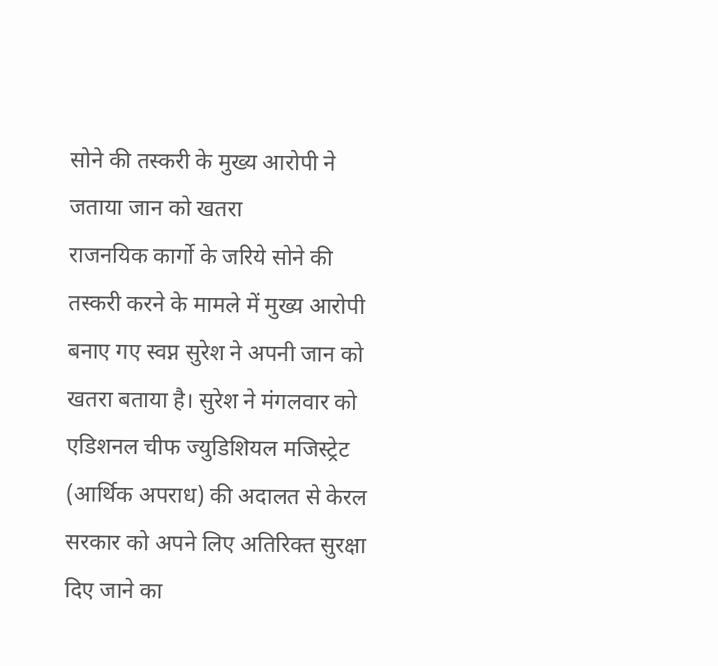सोने की तस्करी के मुख्य आरोपी ने जताया जान को खतरा
राजनयिक कार्गो के जरिये सोने की तस्करी करने के मामले में मुख्य आरोपी बनाए गए स्वप्न सुरेश ने अपनी जान को खतरा बताया है। सुरेश ने मंगलवार को एडिशनल चीफ ज्युडिशियल मजिस्ट्रेट (आर्थिक अपराध) की अदालत से केरल सरकार को अपने लिए अतिरिक्त सुरक्षा दिए जाने का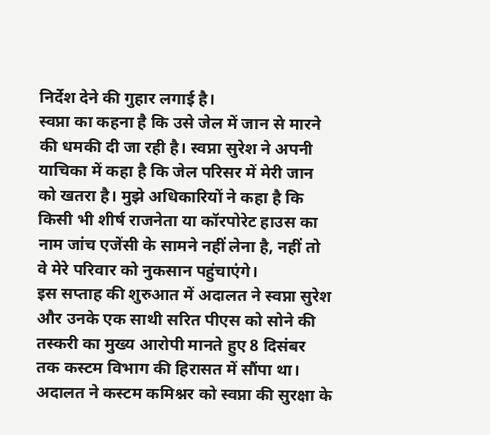निर्देश देने की गुहार लगाई है।
स्वप्ना का कहना है कि उसे जेल में जान से मारने की धमकी दी जा रही है। स्वप्ना सुरेश ने अपनी याचिका में कहा है कि जेल परिसर में मेरी जान को खतरा है। मुझे अधिकारियों ने कहा है कि किसी भी शीर्ष राजनेता या कॉरपोरेट हाउस का नाम जांच एजेंसी के सामने नहीं लेना है, नहीं तो वे मेरे परिवार को नुकसान पहुंचाएंगे।
इस सप्ताह की शुरुआत में अदालत ने स्वप्ना सुरेश और उनके एक साथी सरित पीएस को सोने की तस्करी का मुख्य आरोपी मानते हुए 8 दिसंबर तक कस्टम विभाग की हिरासत में सौंपा था। अदालत ने कस्टम कमिश्नर को स्वप्ना की सुरक्षा के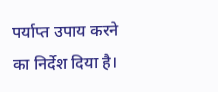पर्याप्त उपाय करने का निर्देश दिया है।